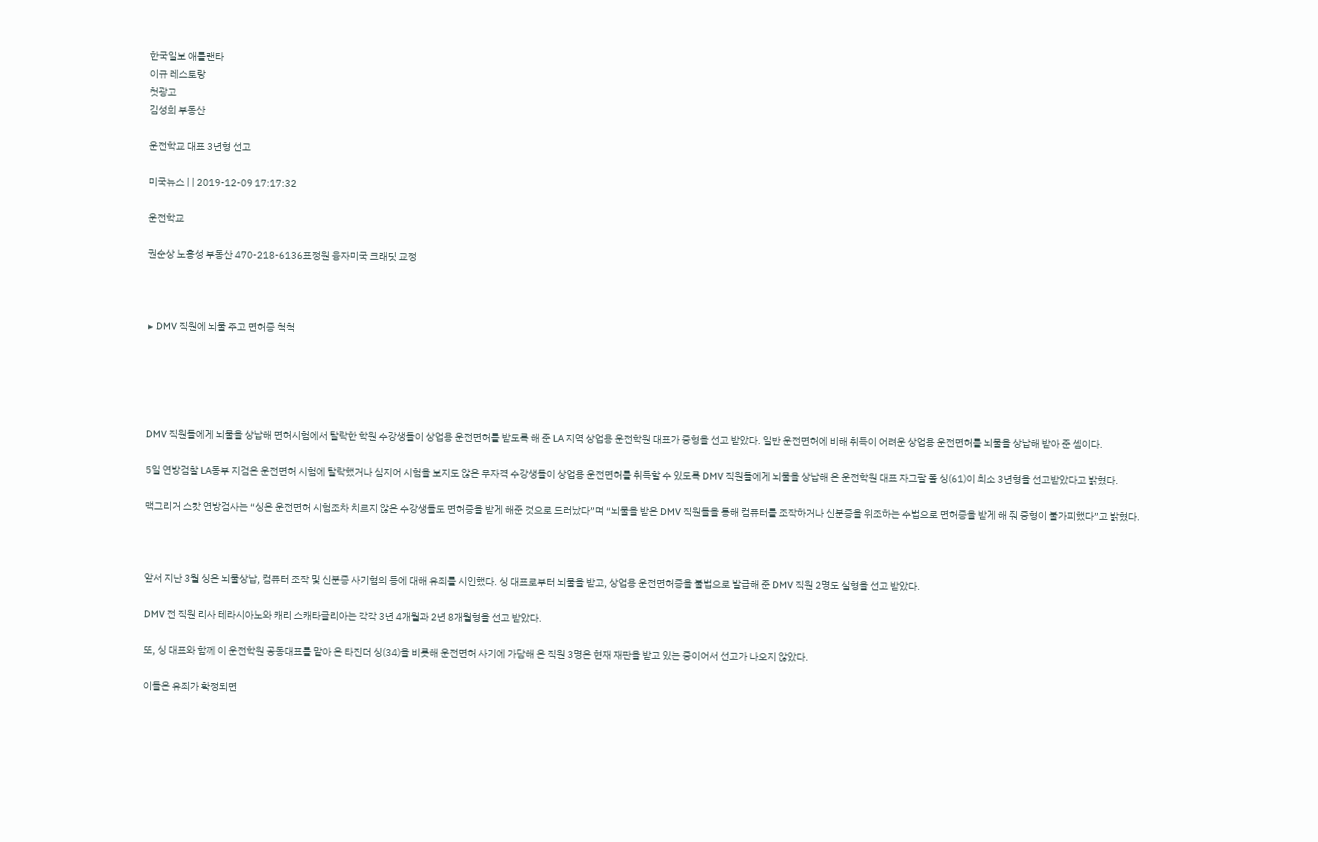한국일보 애틀랜타
이규 레스토랑
첫광고
김성희 부동산

운전학교 대표 3년형 선고

미국뉴스 | | 2019-12-09 17:17:32

운전학교

권순상 노흥성 부동산 470-218-6136표정원 융자미국 크래딧 교정



▶ DMV 직원에 뇌물 주고 면허증 척척





DMV 직원들에게 뇌물을 상납해 면허시험에서 탈락한 학원 수강생들이 상업용 운전면허를 받도록 해 준 LA 지역 상업용 운전학원 대표가 중형을 선고 받았다. 일반 운전면허에 비해 취득이 어려운 상업용 운전면허를 뇌물을 상납해 받아 준 셈이다.

5일 연방검찰 LA동부 지검은 운전면허 시험에 탈락했거나 심지어 시험을 보지도 않은 무자격 수강생들이 상업용 운전면허를 취득할 수 있도록 DMV 직원들에게 뇌물을 상납해 온 운전학원 대표 자그팔 폴 싱(61)이 최소 3년형을 선고받았다고 밝혔다.

맥그리거 스캇 연방검사는 “싱은 운전면허 시험조차 치르지 않은 수강생들도 면허증을 받게 해준 것으로 드러났다”며 “뇌물을 받은 DMV 직원들을 통해 컴퓨터를 조작하거나 신분증을 위조하는 수법으로 면허증을 받게 해 줘 중형이 불가피했다”고 밝혔다.



앞서 지난 3월 싱은 뇌물상납, 컴퓨터 조작 및 신분증 사기혐의 등에 대해 유죄를 시인했다. 싱 대표로부터 뇌물을 받고, 상업용 운전면허증을 불법으로 발급해 준 DMV 직원 2명도 실형을 선고 받았다.

DMV 전 직원 리사 테라시아노와 캐리 스캐타글리아는 각각 3년 4개월과 2년 8개월형을 선고 받았다.

또, 싱 대표와 함께 이 운전학원 공동대표를 맡아 온 타진더 싱(34)을 비롯해 운전면허 사기에 가담해 온 직원 3명은 현재 재판을 받고 있는 중이어서 선고가 나오지 않았다.

이들은 유죄가 확정되면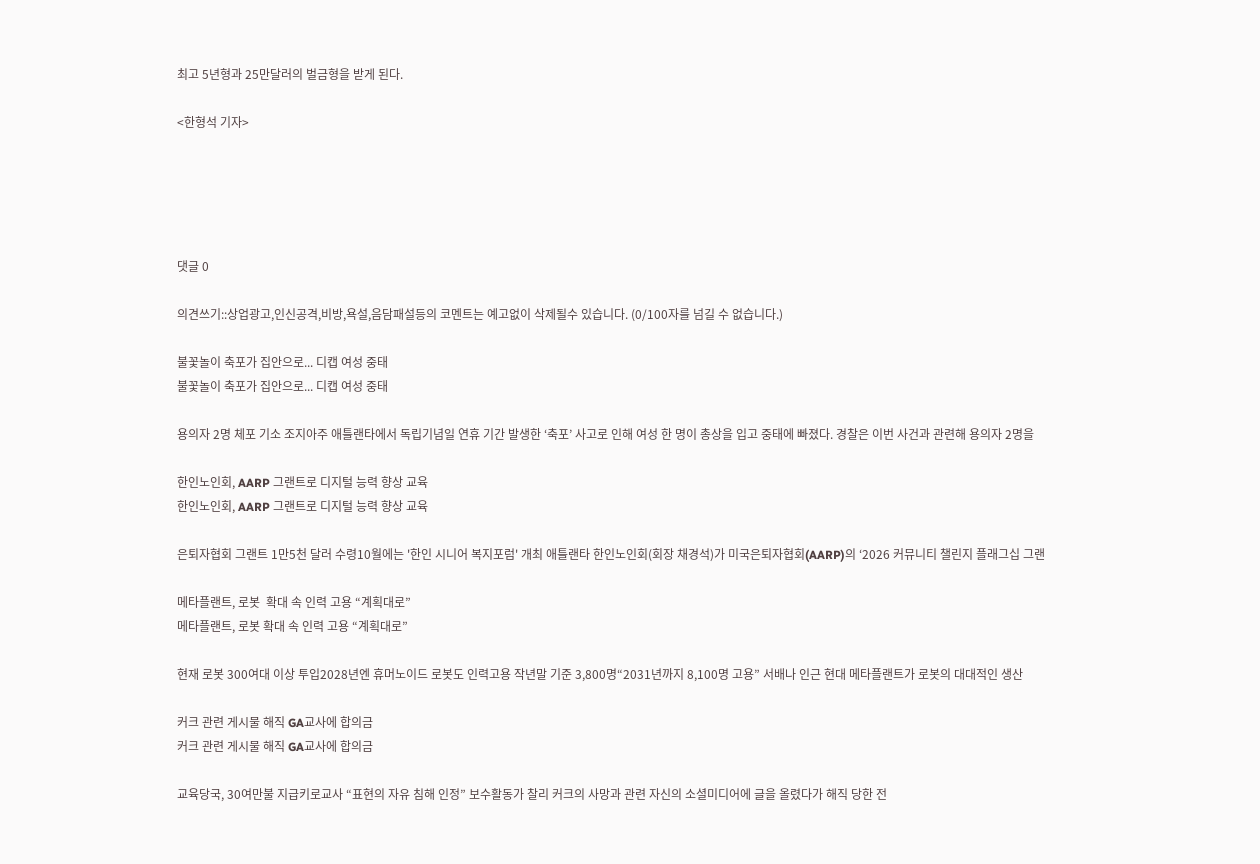최고 5년형과 25만달러의 벌금형을 받게 된다.

<한형석 기자>





댓글 0

의견쓰기::상업광고,인신공격,비방,욕설,음담패설등의 코멘트는 예고없이 삭제될수 있습니다. (0/100자를 넘길 수 없습니다.)

불꽃놀이 축포가 집안으로... 디캡 여성 중태
불꽃놀이 축포가 집안으로... 디캡 여성 중태

용의자 2명 체포 기소 조지아주 애틀랜타에서 독립기념일 연휴 기간 발생한 ‘축포’ 사고로 인해 여성 한 명이 총상을 입고 중태에 빠졌다. 경찰은 이번 사건과 관련해 용의자 2명을

한인노인회, AARP 그랜트로 디지털 능력 향상 교육
한인노인회, AARP 그랜트로 디지털 능력 향상 교육

은퇴자협회 그랜트 1만5천 달러 수령10월에는 '한인 시니어 복지포럼' 개최 애틀랜타 한인노인회(회장 채경석)가 미국은퇴자협회(AARP)의 ‘2026 커뮤니티 챌린지 플래그십 그랜

메타플랜트, 로봇  확대 속 인력 고용 “계획대로”
메타플랜트, 로봇 확대 속 인력 고용 “계획대로”

현재 로봇 300여대 이상 투입2028년엔 휴머노이드 로봇도 인력고용 작년말 기준 3,800명“2031년까지 8,100명 고용” 서배나 인근 현대 메타플랜트가 로봇의 대대적인 생산

커크 관련 게시물 해직 GA교사에 합의금
커크 관련 게시물 해직 GA교사에 합의금

교육당국, 30여만불 지급키로교사 “표현의 자유 침해 인정” 보수활동가 찰리 커크의 사망과 관련 자신의 소셜미디어에 글을 올렸다가 해직 당한 전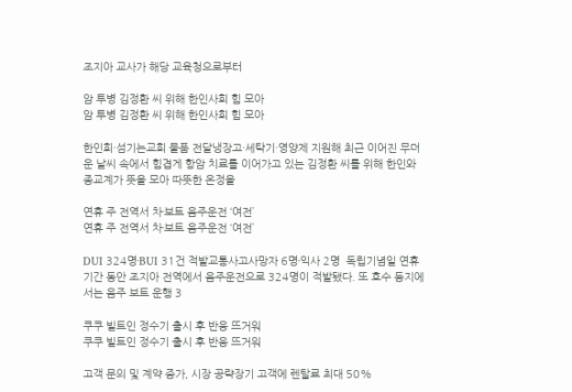조지아 교사가 해당 교육청으로부터

암 투병 김정환 씨 위해 한인사회 힘 모아
암 투병 김정환 씨 위해 한인사회 힘 모아

한인회·섬기는교회 물품 전달냉장고·세탁기·영양제 지원해 최근 이어진 무더운 날씨 속에서 힘겹게 항암 치료를 이어가고 있는 김정환 씨를 위해 한인와 종교계가 뜻을 모아 따뜻한 온정을

연휴 주 전역서 차∙보트 음주운전 ‘여전’
연휴 주 전역서 차∙보트 음주운전 ‘여전’

DUI 324명∙BUI 31건 적발교통사고사망자 6명∙익사 2명  독립기념일 연휴기간 동안 조지아 전역에서 음주운전으로 324명이 적발됐다. 또 호수 등지에서는 음주 보트 운행 3

쿠쿠 빌트인 정수기 출시 후 반응 뜨거워
쿠쿠 빌트인 정수기 출시 후 반응 뜨거워

고객 문의 및 계약 증가, 시장 공략장기 고객에 렌탈료 최대 50%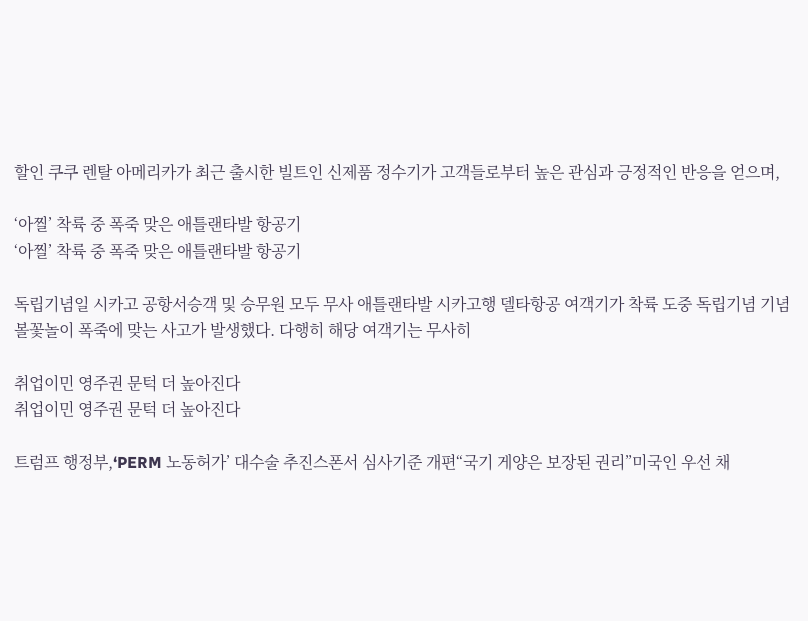할인 쿠쿠 렌탈 아메리카가 최근 출시한 빌트인 신제품 정수기가 고객들로부터 높은 관심과 긍정적인 반응을 얻으며,

‘아찔’ 착륙 중 폭죽 맞은 애틀랜타발 항공기
‘아찔’ 착륙 중 폭죽 맞은 애틀랜타발 항공기

독립기념일 시카고 공항서승객 및 승무원 모두 무사 애틀랜타발 시카고행 델타항공 여객기가 착륙 도중 독립기념 기념 볼꽃놀이 폭죽에 맞는 사고가 발생했다. 다행히 해당 여객기는 무사히

취업이민 영주권 문턱 더 높아진다
취업이민 영주권 문턱 더 높아진다

트럼프 행정부,‘PERM 노동허가’ 대수술 추진스폰서 심사기준 개편“국기 게양은 보장된 권리”미국인 우선 채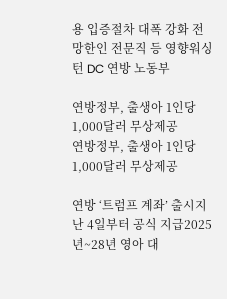용 입증절차 대폭 강화 전망한인 전문직 등 영향워싱턴 DC 연방 노동부

연방정부, 출생아 1인당 1,000달러 무상제공
연방정부, 출생아 1인당 1,000달러 무상제공

연방 ‘트럼프 계좌’ 출시지난 4일부터 공식 지급2025년~28년 영아 대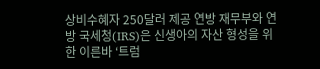상비수혜자 250달러 제공 연방 재무부와 연방 국세청(IRS)은 신생아의 자산 형성을 위한 이른바 ‘트럼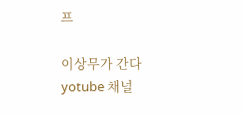프

이상무가 간다 yotube 채널